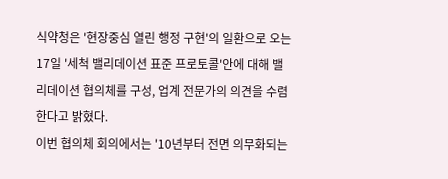식약청은 '현장중심 열린 행정 구현'의 일환으로 오는 17일 '세척 밸리데이션 표준 프로토콜'안에 대해 밸리데이션 협의체를 구성, 업계 전문가의 의견을 수렴한다고 밝혔다.
이번 협의체 회의에서는 '10년부터 전면 의무화되는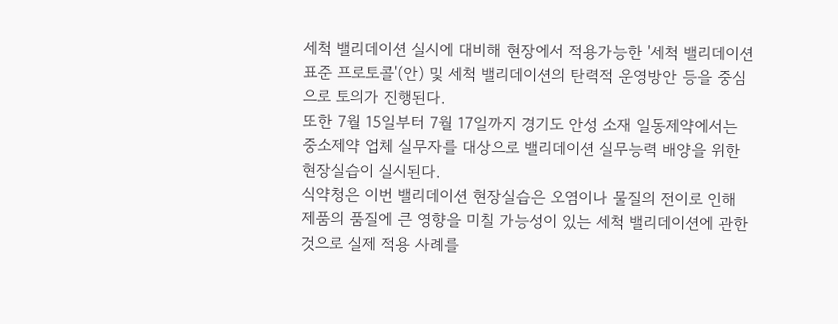세척 밸리데이션 실시에 대비해 현장에서 적용가능한 '세척 밸리데이션 표준 프로토콜'(안) 및 세척 밸리데이션의 탄력적 운영방안 등을 중심으로 토의가 진행된다.
또한 7월 15일부터 7월 17일까지 경기도 안성 소재 일동제약에서는 중소제약 업체 실무자를 대상으로 밸리데이션 실무능력 배양을 위한 현장실습이 실시된다.
식약청은 이번 밸리데이션 현장실습은 오염이나 물질의 전이로 인해 제품의 품질에 큰 영향을 미칠 가능성이 있는 세척 밸리데이션에 관한 것으로 실제 적용 사례를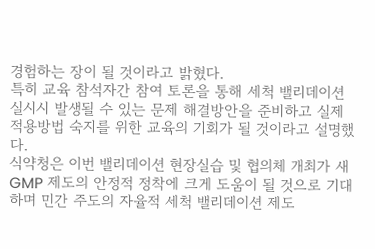경험하는 장이 될 것이라고 밝혔다.
특히 교육 참석자간 참여 토론을 통해 세척 밸리데이션 실시시 발생될 수 있는 문제 해결방안을 준비하고 실제 적용방법 숙지를 위한 교육의 기회가 될 것이라고 설명했다.
식약청은 이번 밸리데이션 현장실습 및 협의체 개최가 새 GMP 제도의 안정적 정착에 크게 도움이 될 것으로 기대하며 민간 주도의 자율적 세척 밸리데이션 제도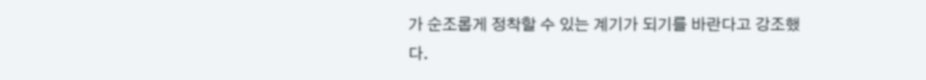가 순조롭게 정착할 수 있는 계기가 되기를 바란다고 강조했다.